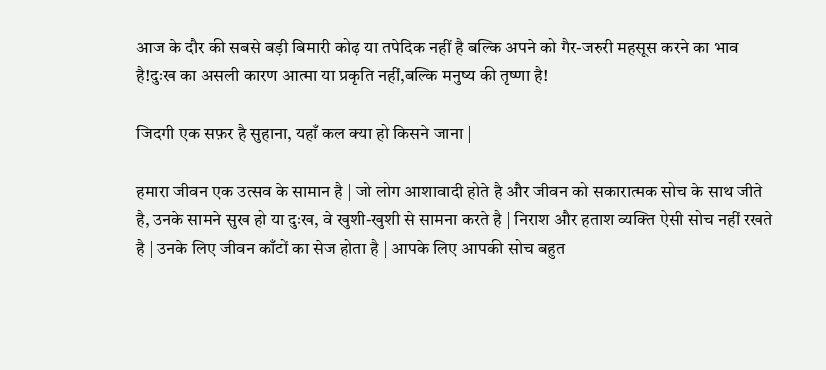आज के दौर की सबसे बड़ी बिमारी कोढ़ या तपेदिक नहीं है बल्कि अपने को गैर-जरुरी महसूस करने का भाव है!दुःख का असली कारण आत्मा या प्रकृति नहीं,बल्कि मनुष्य की तृष्णा है!

जिदगी एक सफ़र है सुहाना, यहाँ कल क्या हो किसने जाना |

हमारा जीवन एक उत्सव के सामान है | जो लोग आशावादी होते है और जीवन को सकारात्मक सोच के साथ जीते है, उनके सामने सुख हो या दुःख, वे खुशी-खुशी से सामना करते है | निराश और हताश व्यक्ति ऐसी सोच नहीं रखते है | उनके लिए जीवन काँटों का सेज होता है | आपके लिए आपकी सोच बहुत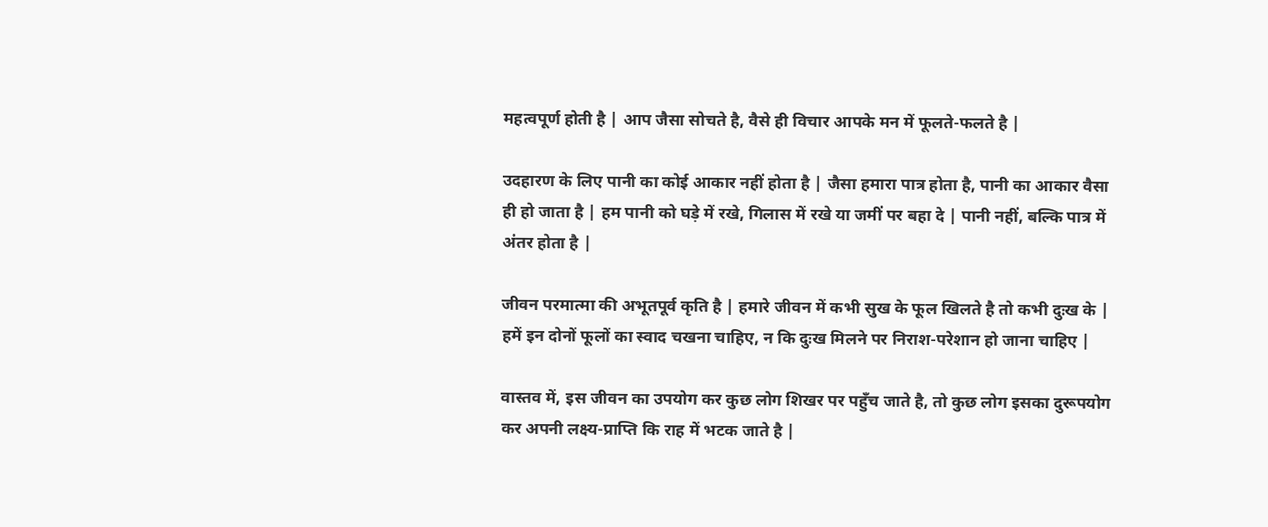महत्वपूर्ण होती है | आप जैसा सोचते है, वैसे ही विचार आपके मन में फूलते-फलते है |

उदहारण के लिए पानी का कोई आकार नहीं होता है | जैसा हमारा पात्र होता है, पानी का आकार वैसा ही हो जाता है | हम पानी को घड़े में रखे, गिलास में रखे या जमीं पर बहा दे | पानी नहीं, बल्कि पात्र में अंतर होता है |

जीवन परमात्मा की अभूतपूर्व कृति है | हमारे जीवन में कभी सुख के फूल खिलते है तो कभी दुःख के | हमें इन दोनों फूलों का स्वाद चखना चाहिए, न कि दुःख मिलने पर निराश-परेशान हो जाना चाहिए |

वास्तव में, इस जीवन का उपयोग कर कुछ लोग शिखर पर पहुँच जाते है, तो कुछ लोग इसका दुरूपयोग कर अपनी लक्ष्य-प्राप्ति कि राह में भटक जाते है |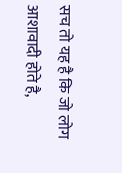सच तो यह है कि जो लोग आशावादी होते है,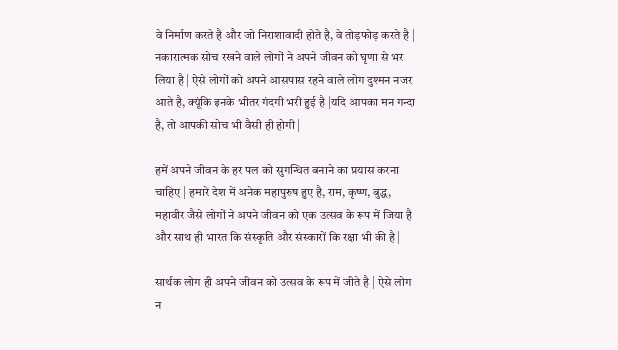वे निर्माण करते है और जो निराशावादी होते है, वे तोड़फोड़ करते है |
नकारात्मक सोच रखने वाले लोगों ने अपने जीवन को घृणा से भर लिया है | ऐसे लोगों को अपने आसपास रहने वाले लोग दुश्मन नजर आते है, क्यूंकि इनके भीतर गंदगी भरी हुई है |यदि आपका मन गन्दा है, तो आपकी सोच भी वैसी ही होगी |

हमें अपने जीवन के हर पल को सुगन्धित बनाने का प्रयास करना चाहिए | हमारे देश में अनेक महापुरुष हुए है, राम, कृष्ण, बुद्ध, महावीर जैसे लोगों ने अपने जीवन को एक उत्सव के रूप में जिया है और साथ ही भारत कि संस्कृति और संस्कारों कि रक्षा भी की है |

सार्थक लोग ही अपने जीवन को उत्सव के रूप में जीते है | ऐसे लोग न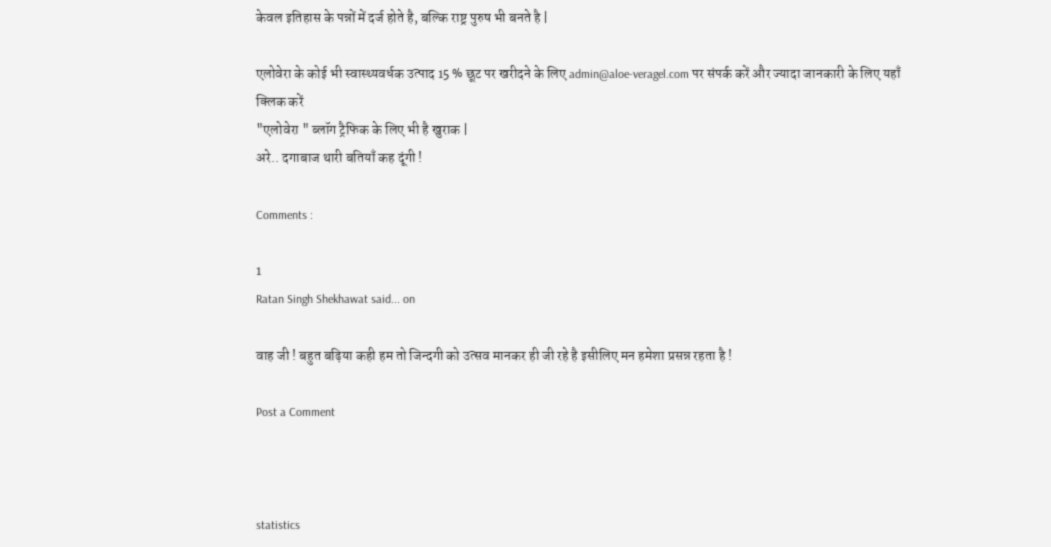केवल इतिहास के पन्नों में दर्ज होते है, बल्कि राष्ट्र पुरुष भी बनते है |

एलोवेरा के कोई भी स्वास्थ्यवर्धक उत्पाद 15 % छूट पर खरीदने के लिए admin@aloe-veragel.com पर संपर्क करें और ज्यादा जानकारी के लिए यहाँ क्लिक करें
"एलोवेरा " ब्लॉग ट्रैफिक के लिए भी है खुराक |
अरे.. दगाबाज थारी बतियाँ कह दूंगी !

Comments :

1
Ratan Singh Shekhawat said... on

वाह जी ! बहुत बढ़िया कही हम तो जिन्दगी को उत्सव मानकर ही जी रहे है इसीलिए मन हमेशा प्रसन्न रहता है !

Post a Comment



statistics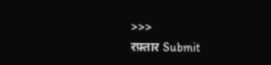>>>
रफ़्तार Submit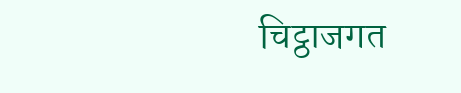चिट्ठाजगत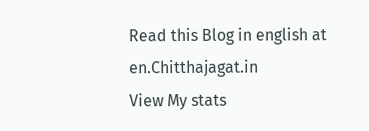Read this Blog in english at en.Chitthajagat.in
View My stats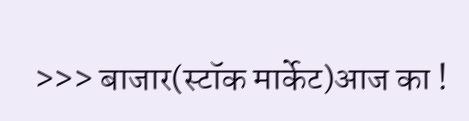>>> बाजार(स्टॉक मार्केट)आज का !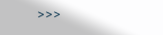>>>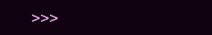>>>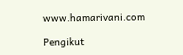www.hamarivani.com

Pengikut